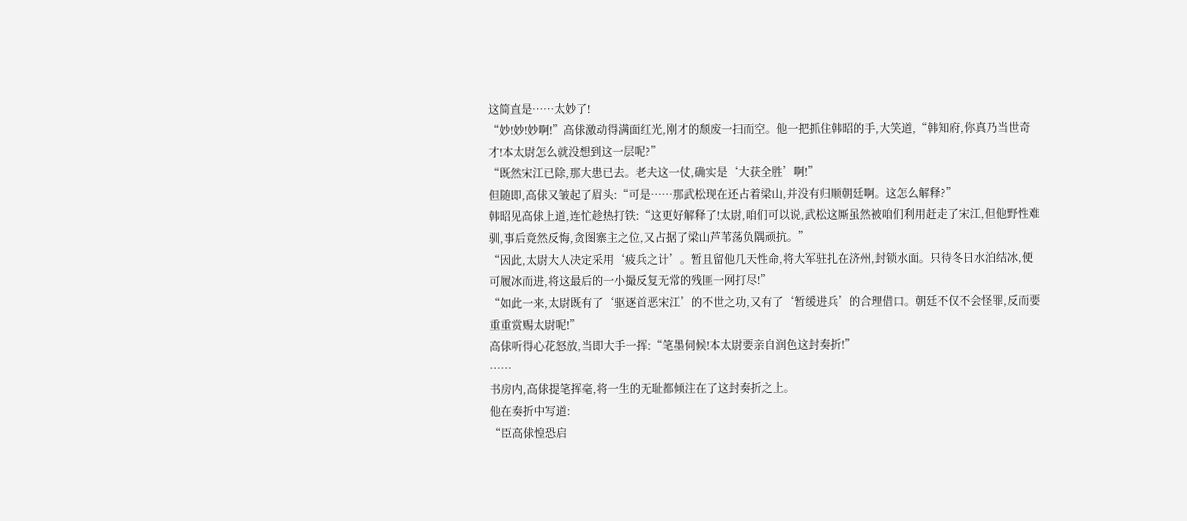这简直是……太妙了!
“妙!妙!妙啊!”高俅激动得满面红光,刚才的颓废一扫而空。他一把抓住韩昭的手,大笑道,“韩知府,你真乃当世奇才!本太尉怎么就没想到这一层呢?”
“既然宋江已除,那大患已去。老夫这一仗,确实是‘大获全胜’啊!”
但随即,高俅又皱起了眉头:“可是……那武松现在还占着梁山,并没有归顺朝廷啊。这怎么解释?”
韩昭见高俅上道,连忙趁热打铁:“这更好解释了!太尉,咱们可以说,武松这厮虽然被咱们利用赶走了宋江,但他野性难驯,事后竟然反悔,贪图寨主之位,又占据了梁山芦苇荡负隅顽抗。”
“因此,太尉大人决定采用‘疲兵之计’。暂且留他几天性命,将大军驻扎在济州,封锁水面。只待冬日水泊结冰,便可履冰而进,将这最后的一小撮反复无常的残匪一网打尽!”
“如此一来,太尉既有了‘驱逐首恶宋江’的不世之功,又有了‘暂缓进兵’的合理借口。朝廷不仅不会怪罪,反而要重重赏赐太尉呢!”
高俅听得心花怒放,当即大手一挥:“笔墨伺候!本太尉要亲自润色这封奏折!”
……
书房内,高俅提笔挥毫,将一生的无耻都倾注在了这封奏折之上。
他在奏折中写道:
“臣高俅惶恐启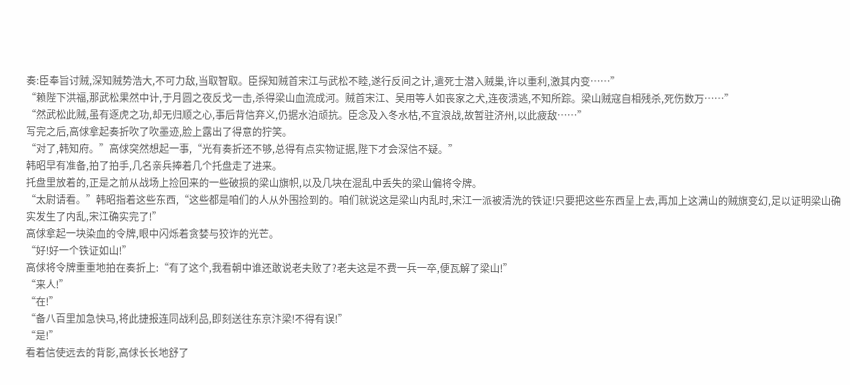奏:臣奉旨讨贼,深知贼势浩大,不可力敌,当取智取。臣探知贼首宋江与武松不睦,遂行反间之计,遣死士潜入贼巢,许以重利,激其内变……”
“赖陛下洪福,那武松果然中计,于月圆之夜反戈一击,杀得梁山血流成河。贼首宋江、吴用等人如丧家之犬,连夜溃逃,不知所踪。梁山贼寇自相残杀,死伤数万……”
“然武松此贼,虽有逐虎之功,却无归顺之心,事后背信弃义,仍据水泊顽抗。臣念及入冬水枯,不宜浪战,故暂驻济州,以此疲敌……”
写完之后,高俅拿起奏折吹了吹墨迹,脸上露出了得意的狞笑。
“对了,韩知府。”高俅突然想起一事,“光有奏折还不够,总得有点实物证据,陛下才会深信不疑。”
韩昭早有准备,拍了拍手,几名亲兵捧着几个托盘走了进来。
托盘里放着的,正是之前从战场上捡回来的一些破损的梁山旗帜,以及几块在混乱中丢失的梁山偏将令牌。
“太尉请看。”韩昭指着这些东西,“这些都是咱们的人从外围捡到的。咱们就说这是梁山内乱时,宋江一派被清洗的铁证!只要把这些东西呈上去,再加上这满山的贼旗变幻,足以证明梁山确实发生了内乱,宋江确实完了!”
高俅拿起一块染血的令牌,眼中闪烁着贪婪与狡诈的光芒。
“好!好一个铁证如山!”
高俅将令牌重重地拍在奏折上:“有了这个,我看朝中谁还敢说老夫败了?老夫这是不费一兵一卒,便瓦解了梁山!”
“来人!”
“在!”
“备八百里加急快马,将此捷报连同战利品,即刻送往东京汴梁!不得有误!”
“是!”
看着信使远去的背影,高俅长长地舒了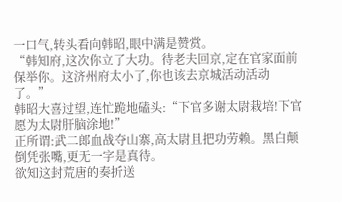一口气,转头看向韩昭,眼中满是赞赏。
“韩知府,这次你立了大功。待老夫回京,定在官家面前保举你。这济州府太小了,你也该去京城活动活动了。”
韩昭大喜过望,连忙跪地磕头:“下官多谢太尉栽培!下官愿为太尉肝脑涂地!”
正所谓:武二郎血战夺山寨,高太尉且把功劳赖。黑白颠倒凭张嘴,更无一字是真待。
欲知这封荒唐的奏折送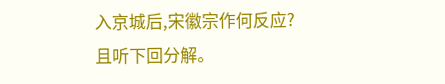入京城后,宋徽宗作何反应?且听下回分解。